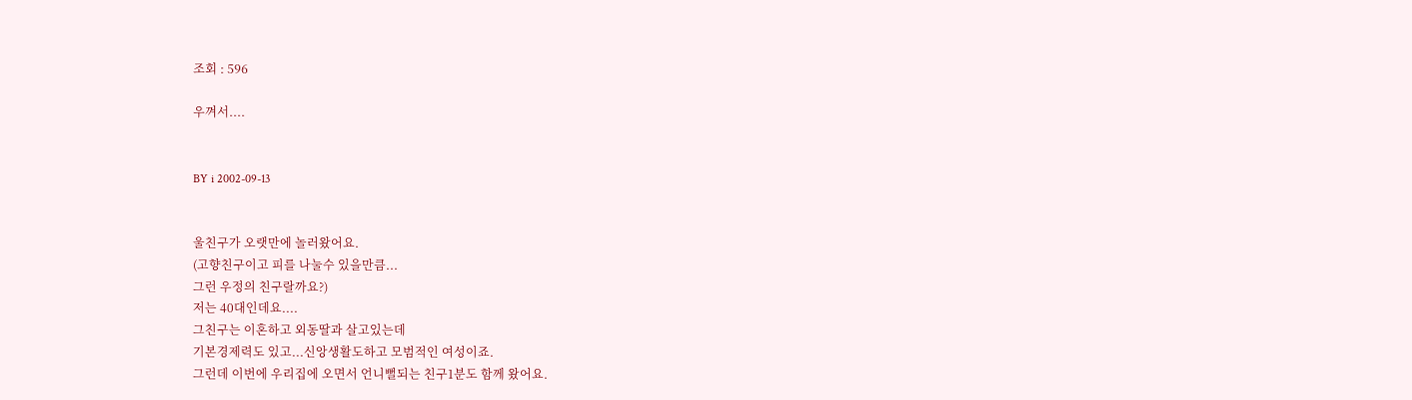조회 : 596

우껴서....


BY i 2002-09-13


울친구가 오랫만에 놀러왔어요.
(고향친구이고 피를 나눌수 있을만큼...
그런 우정의 친구랄까요?)
저는 40대인데요....
그친구는 이혼하고 외동딸과 살고있는데
기본경제력도 있고...신앙생활도하고 모범적인 여성이죠.
그런데 이번에 우리집에 오면서 언니뻘되는 친구1분도 함께 왔어요.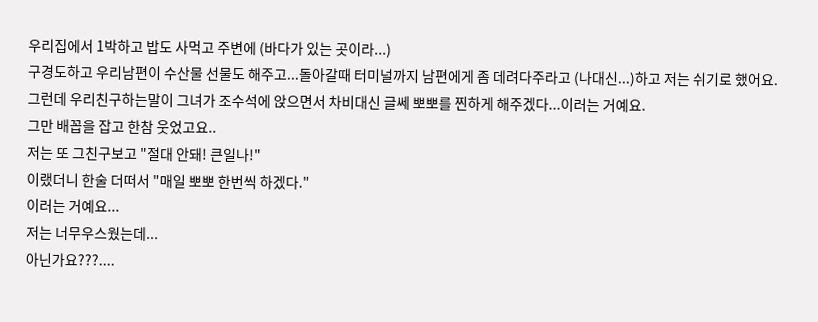우리집에서 1박하고 밥도 사먹고 주변에 (바다가 있는 곳이라...)
구경도하고 우리남편이 수산물 선물도 해주고...돌아갈때 터미널까지 남편에게 좀 데려다주라고 (나대신...)하고 저는 쉬기로 했어요.
그런데 우리친구하는말이 그녀가 조수석에 앉으면서 차비대신 글쎄 뽀뽀를 찐하게 해주겠다...이러는 거예요.
그만 배꼽을 잡고 한참 웃었고요..
저는 또 그친구보고 "절대 안돼! 큰일나!"
이랬더니 한술 더떠서 "매일 뽀뽀 한번씩 하겠다."
이러는 거예요...
저는 너무우스웠는데...
아닌가요???....